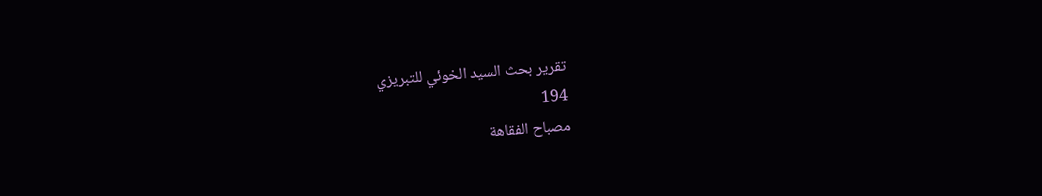تقرير بحث السيد الخوئي للتبريزي
194
مصباح الفقاهة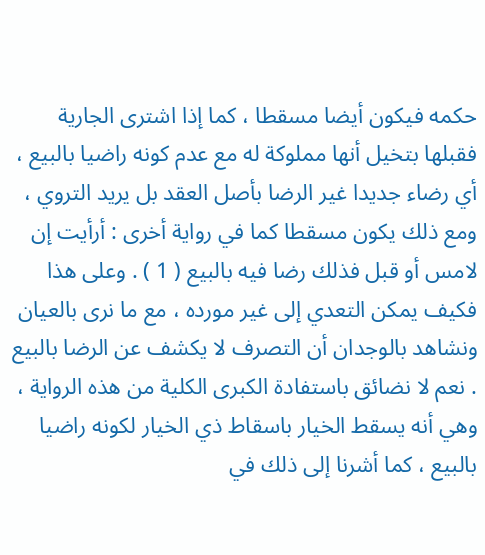حكمه فيكون أيضا مسقطا ، كما إذا اشترى الجارية فقبلها بتخيل أنها مملوكة له مع عدم كونه راضيا بالبيع ، أي رضاء جديدا غير الرضا بأصل العقد بل يريد التروي ، ومع ذلك يكون مسقطا كما في رواية أخرى : أرأيت إن لامس أو قبل فذلك رضا فيه بالبيع ( 1 ) . وعلى هذا فكيف يمكن التعدي إلى غير مورده ، مع ما نرى بالعيان ونشاهد بالوجدان أن التصرف لا يكشف عن الرضا بالبيع . نعم لا نضائق باستفادة الكبرى الكلية من هذه الرواية ، وهي أنه يسقط الخيار باسقاط ذي الخيار لكونه راضيا بالبيع ، كما أشرنا إلى ذلك في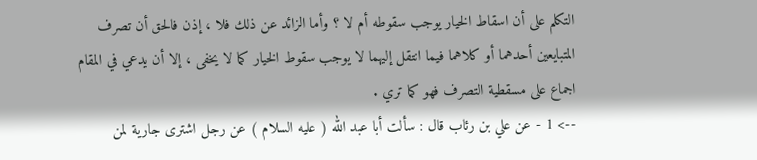التكلم على أن اسقاط الخيار يوجب سقوطه أم لا ؟ وأما الزائد عن ذلك فلا ، إذن فالحق أن تصرف المتبايعين أحدهما أو كلاهما فيما انتقل إليهما لا يوجب سقوط الخيار كما لا يخفى ، إلا أن يدعي في المقام اجماع على مسقطية التصرف فهو كما تري .
--> 1 - عن علي بن رئاب قال : سألت أبا عبد الله ( عليه السلام ) عن رجل اشترى جارية لمن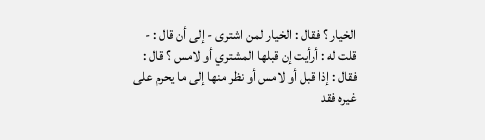الخيار ؟ فقال : الخيار لمن اشترى - إلى أن قال : - قلت له : أرأيت إن قبلها المشتري أو لامس ؟ قال : فقال : إذا قبل أو لامس أو نظر منها إلى ما يحرم على غيره فقد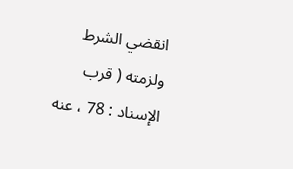انقضي الشرط ولزمته ( قرب الإسناد : 78 ، عنه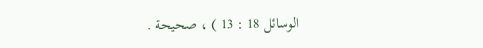الوسائل 18 : 13 ) ، صحيحة .